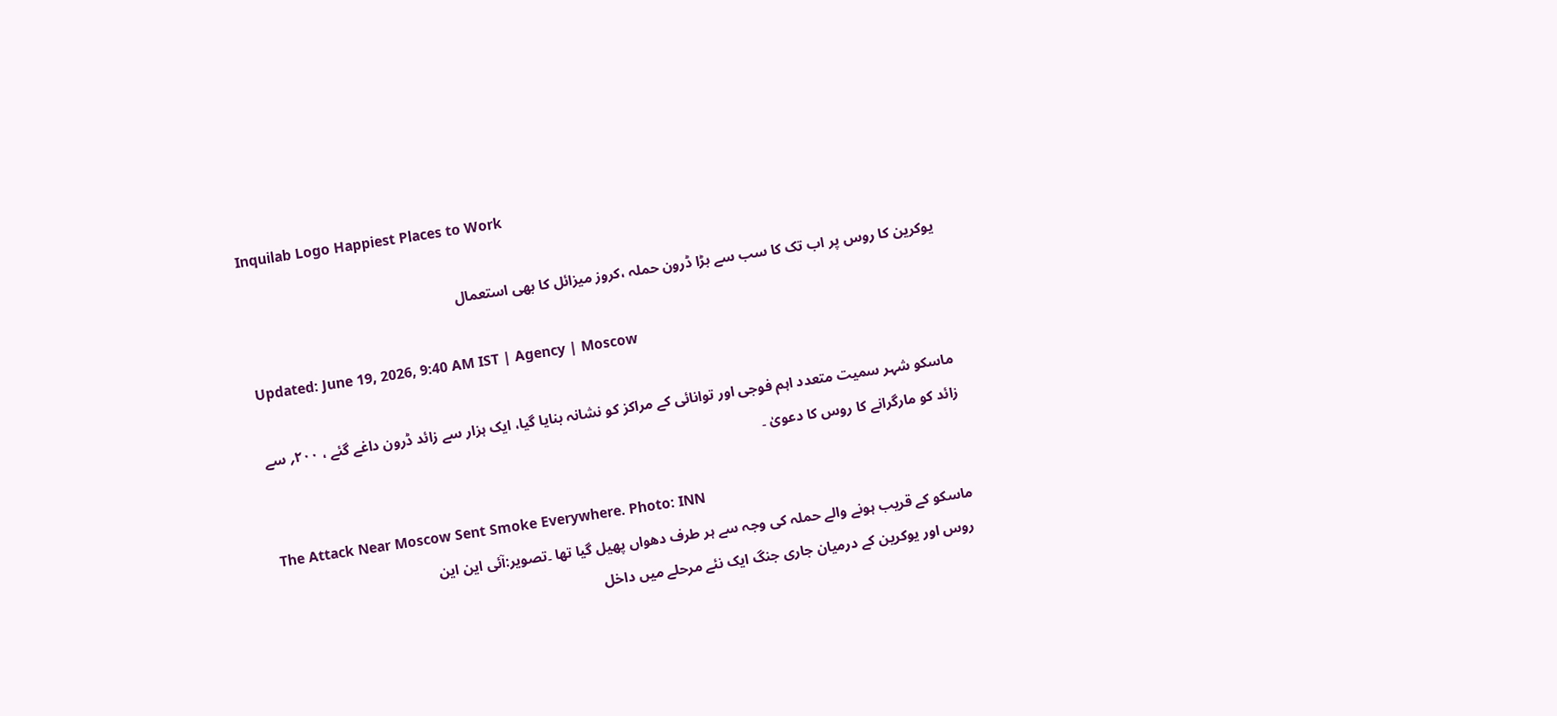Inquilab Logo Happiest Places to Work

یوکرین کا روس پر اب تک کا سب سے بڑا ڈرون حملہ ،کروز میزائل کا بھی استعمال

Updated: June 19, 2026, 9:40 AM IST | Agency | Moscow

ماسکو شہر سمیت متعدد اہم فوجی اور توانائی کے مراکز کو نشانہ بنایا گیا، ایک ہزار سے زائد ڈرون داغے گئے ، ۲۰۰؍ سے زائد کو مارگرانے کا روس کا دعویٰ ۔

The Attack Near Moscow Sent Smoke Everywhere. Photo: INN
ماسکو کے قریب ہونے والے حملہ کی وجہ سے ہر طرف دھواں پھیل گیا تھا ۔تصویر:آئی این این
 روس اور یوکرین کے درمیان جاری جنگ ایک نئے مرحلے میں داخل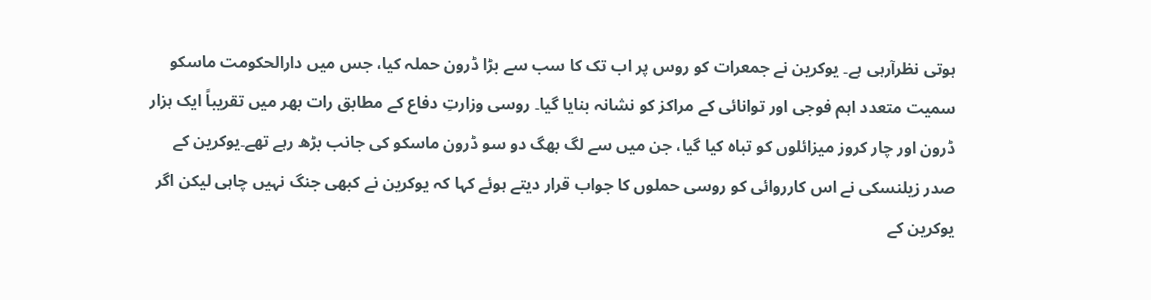ہوتی نظرآرہی ہے۔ یوکرین نے جمعرات کو روس پر اب تک کا سب سے بڑا ڈرون حملہ کیا، جس میں دارالحکومت ماسکو سمیت متعدد اہم فوجی اور توانائی کے مراکز کو نشانہ بنایا گیا۔ روسی وزارتِ دفاع کے مطابق رات بھر میں تقریباً ایک ہزار ڈرون اور چار کروز میزائلوں کو تباہ کیا گیا، جن میں سے لگ بھگ دو سو ڈرون ماسکو کی جانب بڑھ رہے تھے۔یوکرین کے صدر زیلنسکی نے اس کارروائی کو روسی حملوں کا جواب قرار دیتے ہوئے کہا کہ یوکرین نے کبھی جنگ نہیں چاہی لیکن اگر یوکرین کے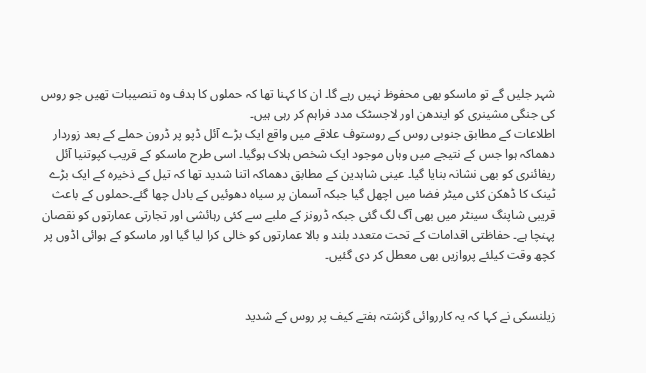شہر جلیں گے تو ماسکو بھی محفوظ نہیں رہے گا۔ ان کا کہنا تھا کہ حملوں کا ہدف وہ تنصیبات تھیں جو روس کی جنگی مشینری کو ایندھن اور لاجسٹک مدد فراہم کر رہی ہیں۔
اطلاعات کے مطابق جنوبی روس کے روستوف علاقے میں واقع ایک بڑے آئل ڈپو پر ڈرون حملے کے بعد زوردار دھماکہ ہوا جس کے نتیجے میں وہاں موجود ایک شخص ہلاک ہوگیا۔ اسی طرح ماسکو کے قریب کپوتنیا آئل ریفائنری کو بھی نشانہ بنایا گیا۔ عینی شاہدین کے مطابق دھماکہ اتنا شدید تھا کہ تیل کے ذخیرہ کے ایک بڑے ٹینک کا ڈھکن کئی میٹر فضا میں اچھل گیا جبکہ آسمان پر سیاہ دھوئیں کے بادل چھا گئے۔حملوں کے باعث قریبی شاپنگ سینٹر میں بھی آگ لگ گئی جبکہ ڈرونز کے ملبے سے کئی رہائشی اور تجارتی عمارتوں کو نقصان پہنچا ہے۔ حفاظتی اقدامات کے تحت متعدد بلند و بالا عمارتوں کو خالی کرا لیا گیا اور ماسکو کے ہوائی اڈوں پر کچھ وقت کیلئے پروازیں بھی معطل کر دی گئیں۔


زیلنسکی نے کہا کہ یہ کارروائی گزشتہ ہفتے کیف پر روس کے شدید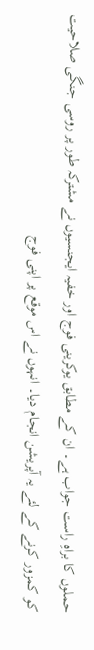حملوں کا براہِ راست جواب ہے۔ ان کے مطابق یوکرینی فوج اور خفیہ ایجنسیوں نے مشترکہ طور پر روسی جنگی صلاحیت کو کمزور کرنے کے لئے یہ آپریشن انجام دیا۔ انہوں نے اس موقع پر اپنی فوج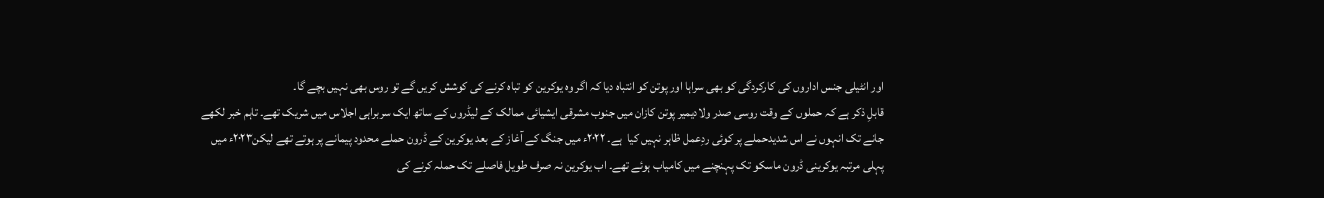اور انٹیلی جنس اداروں کی کارکردگی کو بھی سراہا اور پوتن کو انتباہ دیا کہ اگر وہ یوکرین کو تباہ کرنے کی کوشش کریں گے تو روس بھی نہیں بچے گا۔
قابلِ ذکر ہے کہ حملوں کے وقت روسی صدر ولادیمیر پوتن کازان میں جنوب مشرقی ایشیائی ممالک کے لیڈروں کے ساتھ ایک سربراہی اجلاس میں شریک تھے۔ تاہم خبر لکھے جانے تک انہوں نے اس شدیدحملے پر کوئی ردِعمل ظاہر نہیں کیا  ہے۔ ۲۰۲۲ء میں جنگ کے آغاز کے بعد یوکرین کے ڈرون حملے محدود پیمانے پر ہوتے تھے لیکن۲۰۲۳ء میں پہلی مرتبہ یوکرینی ڈرون ماسکو تک پہنچنے میں کامیاب ہوئے تھے۔ اب یوکرین نہ صرف طویل فاصلے تک حملہ کرنے کی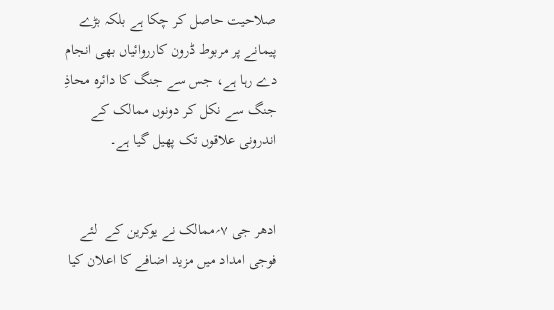صلاحیت حاصل کر چکا ہے بلکہ بڑے پیمانے پر مربوط ڈرون کارروائیاں بھی انجام دے رہا ہے، جس سے جنگ کا دائرہ محاذِ جنگ سے نکل کر دونوں ممالک کے اندرونی علاقوں تک پھیل گیا ہے۔


ادھر جی ۷؍ممالک نے یوکرین کے  لئے فوجی امداد میں مزید اضافے کا اعلان کیا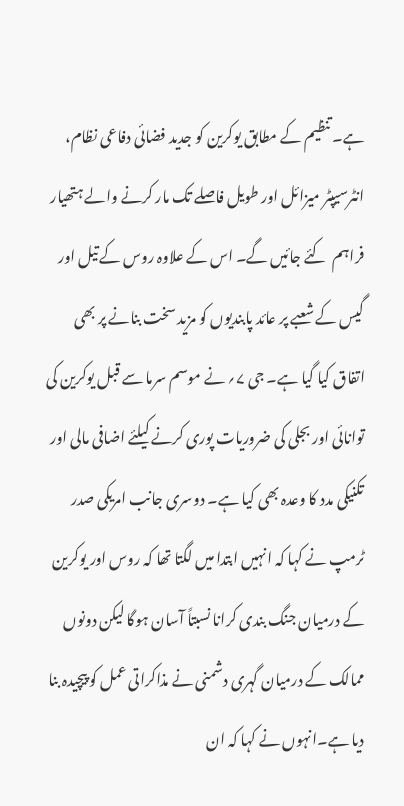ہے۔ تنظیم کے مطابق یوکرین کو جدید فضائی دفاعی نظام، انٹرسیپٹر میزائل اور طویل فاصلے تک مار کرنے والے ہتھیار فراہم  کئے جائیں گے۔ اس کے علاوہ روس کے تیل اور گیس کے شعبے پر عائد پابندیوں کو مزید سخت بنانے پر بھی اتفاق کیا گیا ہے۔ جی ۷؍ نے موسم سرما سے قبل یوکرین کی توانائی اور بجلی کی ضروریات پوری کرنے کیلئے اضافی مالی اور تکنیکی مدد کا وعدہ بھی کیا ہے۔ دوسری جانب امریکی صدر ٹرمپ نے کہا کہ انہیں ابتدا میں لگتا تھا کہ روس اور یوکرین کے درمیان جنگ بندی کرانا نسبتاً آسان ہوگا لیکن دونوں ممالک کے درمیان گہری دشمنی نے مذاکراتی عمل کو پیچیدہ بنا دیا ہے۔انہوں نے کہا کہ ان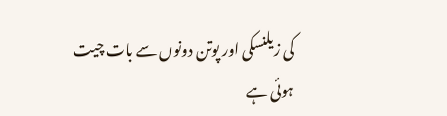کی زیلنسکی اور پوتن دونوں سے بات چیت ہوئی ہے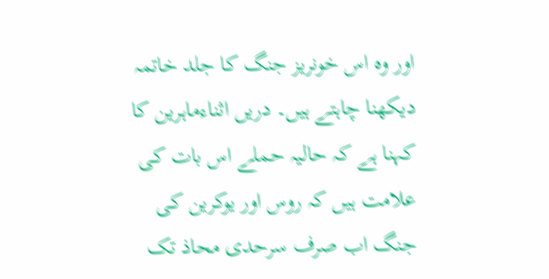اور وہ اس خونریز جنگ کا جلد خاتمہ دیکھنا چاہتے ہیں۔ دریں اثناءماہرین کا کہنا ہے کہ حالیہ حملے اس بات کی علامت ہیں کہ روس اور یوکرین کی جنگ اب صرف سرحدی محاذ تک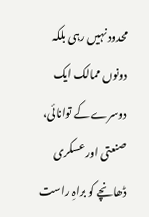محدود نہیں رہی بلکہ دونوں ممالک ایک دوسرے کے توانائی، صنعتی اور عسکری ڈھانچے کو براہِ راست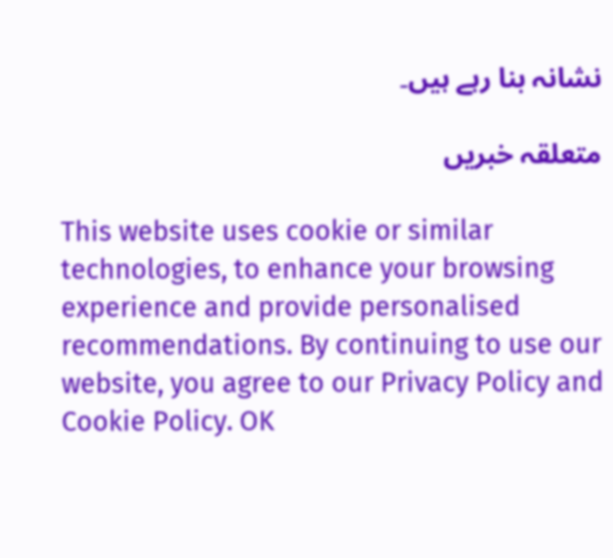نشانہ بنا رہے ہیں۔

متعلقہ خبریں

This website uses cookie or similar technologies, to enhance your browsing experience and provide personalised recommendations. By continuing to use our website, you agree to our Privacy Policy and Cookie Policy. OK